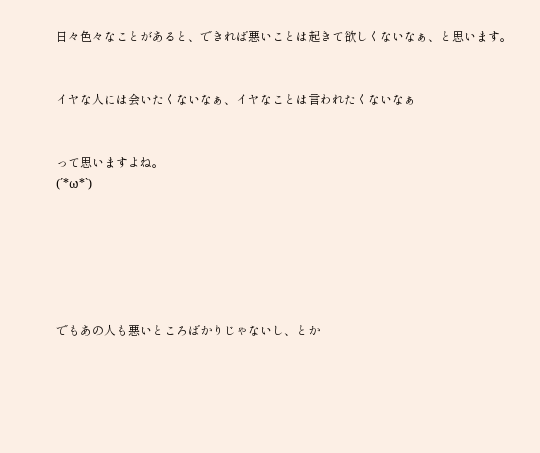日々色々なことがあると、できれば悪いことは起きて欲しくないなぁ、と思います。


イヤな人には会いたくないなぁ、イヤなことは言われたくないなぁ


って思いますよね。
(´*ω*`)






でもあの人も悪いところばかりじゃないし、とか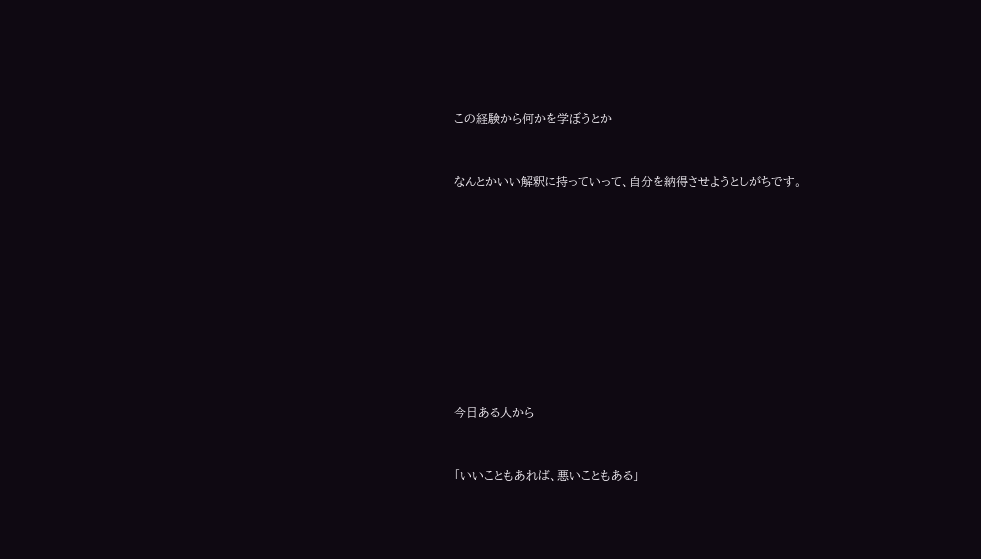この経験から何かを学ぼうとか


なんとかいい解釈に持っていって、自分を納得させようとしがちです。










今日ある人から


「いいこともあれば、悪いこともある」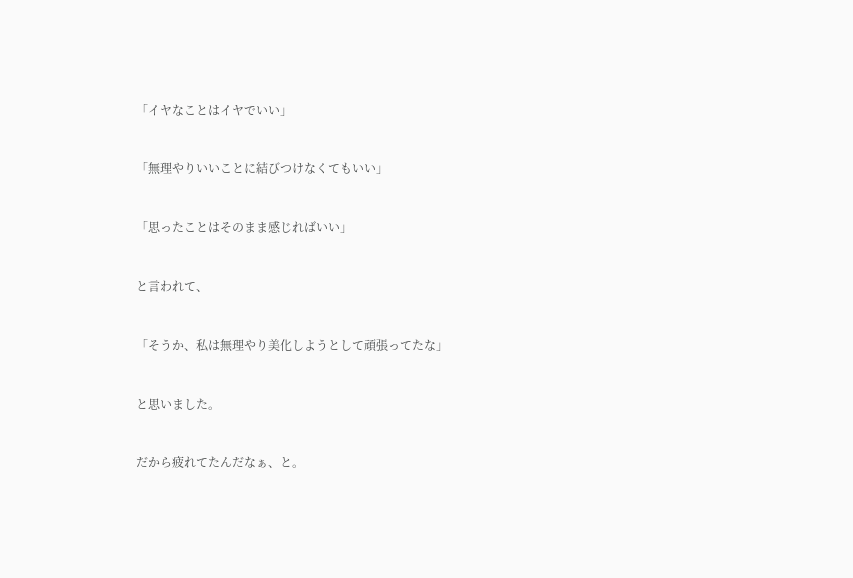「イヤなことはイヤでいい」


「無理やりいいことに結びつけなくてもいい」


「思ったことはそのまま感じればいい」


と言われて、


「そうか、私は無理やり美化しようとして頑張ってたな」


と思いました。


だから疲れてたんだなぁ、と。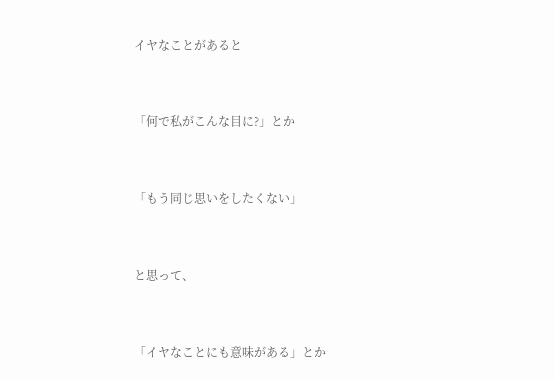イヤなことがあると


「何で私がこんな目に?」とか


「もう同じ思いをしたくない」


と思って、


「イヤなことにも意味がある」とか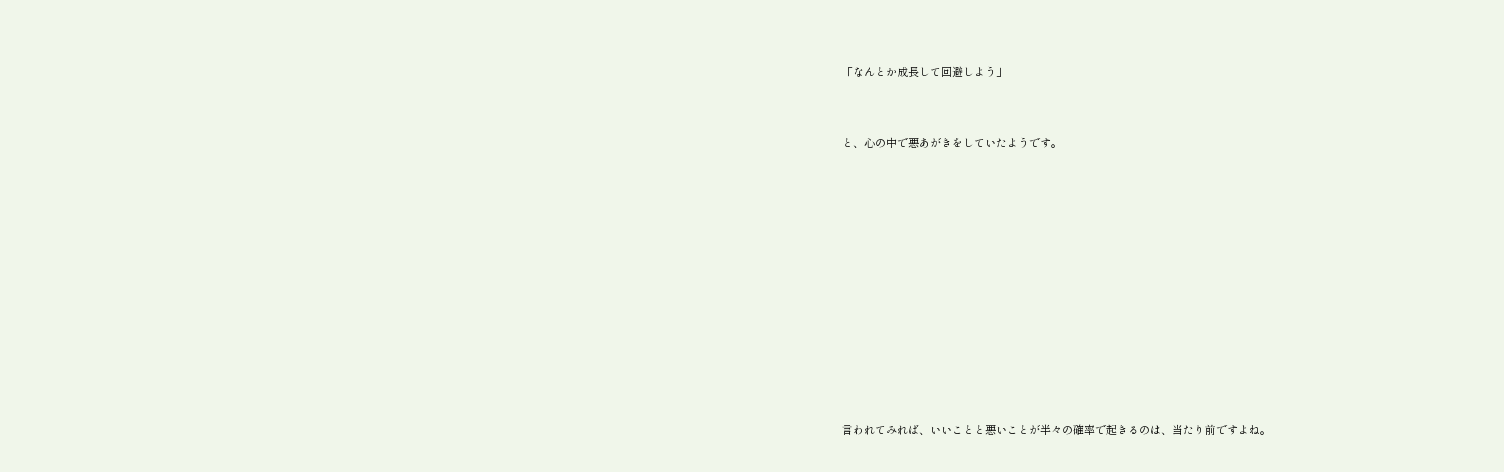「なんとか成長して回避しよう」


と、心の中で悪あがきをしていたようです。











言われてみれば、いいことと悪いことが半々の確率で起きるのは、当たり前ですよね。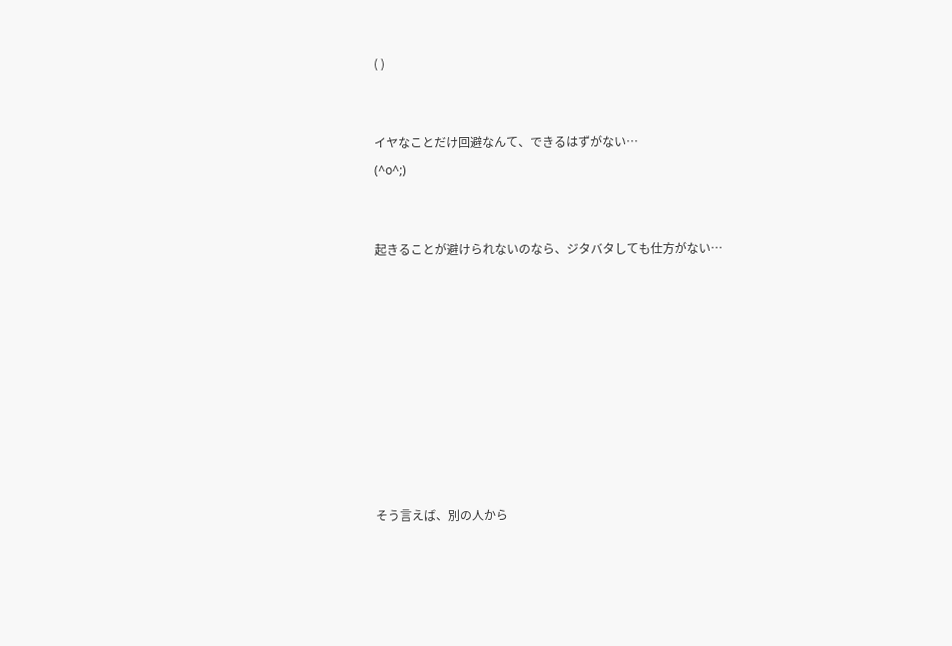( )


イヤなことだけ回避なんて、できるはずがない…
(^o^;)


起きることが避けられないのなら、ジタバタしても仕方がない…









そう言えば、別の人から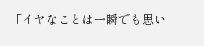「イヤなことは一瞬でも思い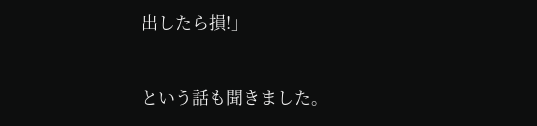出したら損!」


という話も聞きました。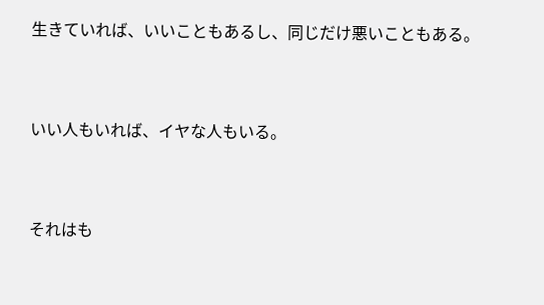生きていれば、いいこともあるし、同じだけ悪いこともある。


いい人もいれば、イヤな人もいる。


それはも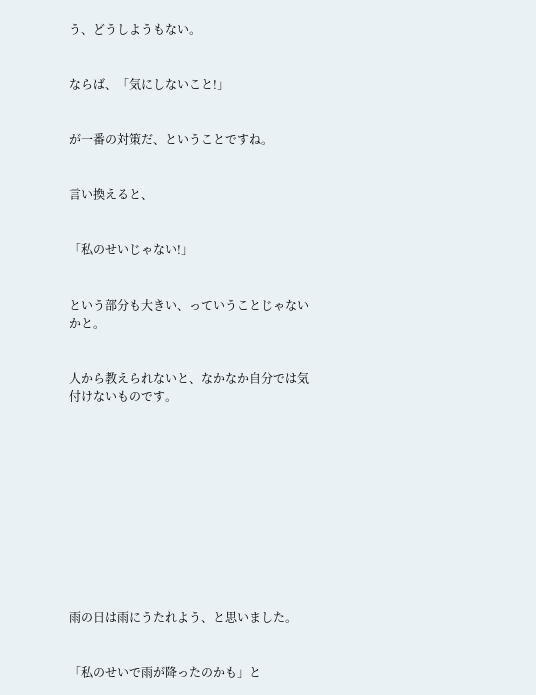う、どうしようもない。


ならば、「気にしないこと!」


が一番の対策だ、ということですね。


言い換えると、


「私のせいじゃない!」


という部分も大きい、っていうことじゃないかと。


人から教えられないと、なかなか自分では気付けないものです。











雨の日は雨にうたれよう、と思いました。


「私のせいで雨が降ったのかも」と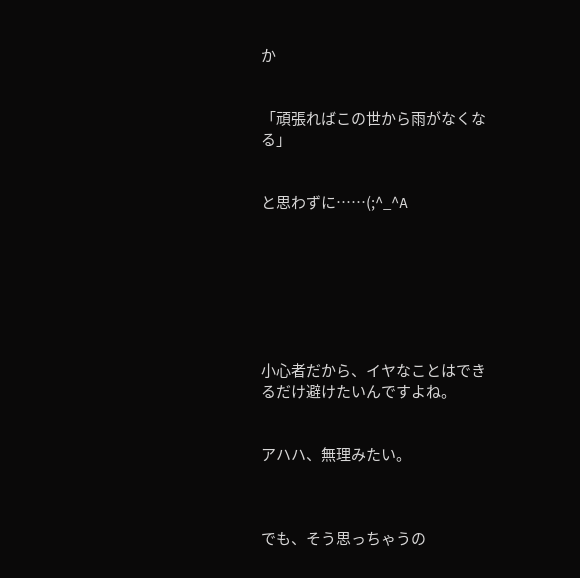か


「頑張ればこの世から雨がなくなる」


と思わずに……(;^_^A







小心者だから、イヤなことはできるだけ避けたいんですよね。


アハハ、無理みたい。



でも、そう思っちゃうの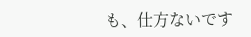も、仕方ないです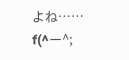よね……
f(^ー^;